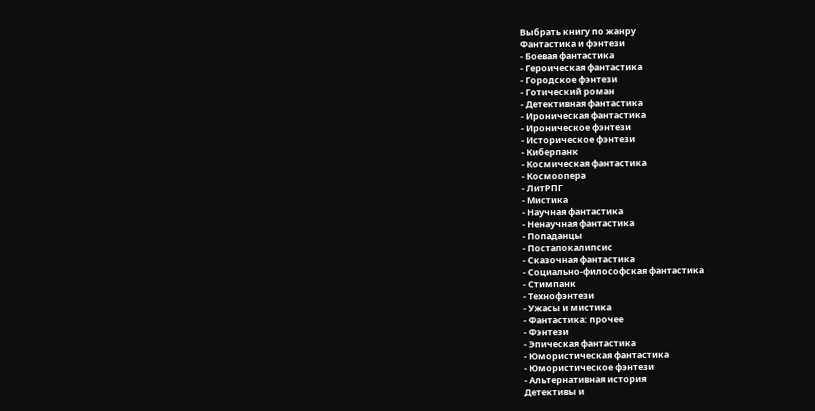Выбрать книгу по жанру
Фантастика и фэнтези
- Боевая фантастика
- Героическая фантастика
- Городское фэнтези
- Готический роман
- Детективная фантастика
- Ироническая фантастика
- Ироническое фэнтези
- Историческое фэнтези
- Киберпанк
- Космическая фантастика
- Космоопера
- ЛитРПГ
- Мистика
- Научная фантастика
- Ненаучная фантастика
- Попаданцы
- Постапокалипсис
- Сказочная фантастика
- Социально-философская фантастика
- Стимпанк
- Технофэнтези
- Ужасы и мистика
- Фантастика: прочее
- Фэнтези
- Эпическая фантастика
- Юмористическая фантастика
- Юмористическое фэнтези
- Альтернативная история
Детективы и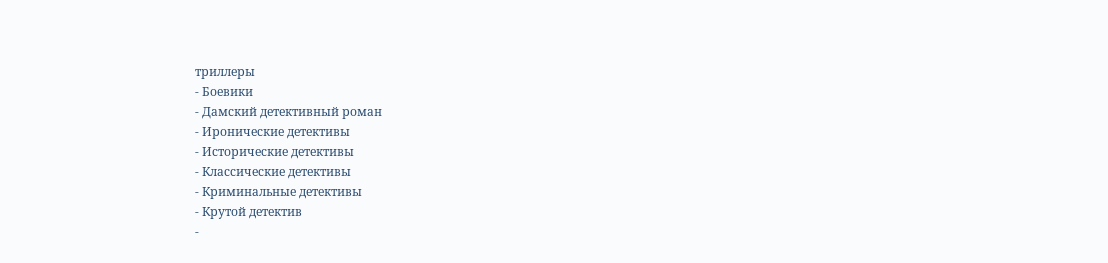триллеры
- Боевики
- Дамский детективный роман
- Иронические детективы
- Исторические детективы
- Классические детективы
- Криминальные детективы
- Крутой детектив
-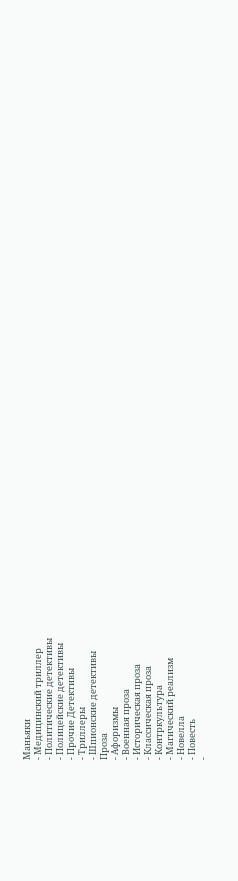Маньяки
- Медицинский триллер
- Политические детективы
- Полицейские детективы
- Прочие Детективы
- Триллеры
- Шпионские детективы
Проза
- Афоризмы
- Военная проза
- Историческая проза
- Классическая проза
- Контркультура
- Магический реализм
- Новелла
- Повесть
-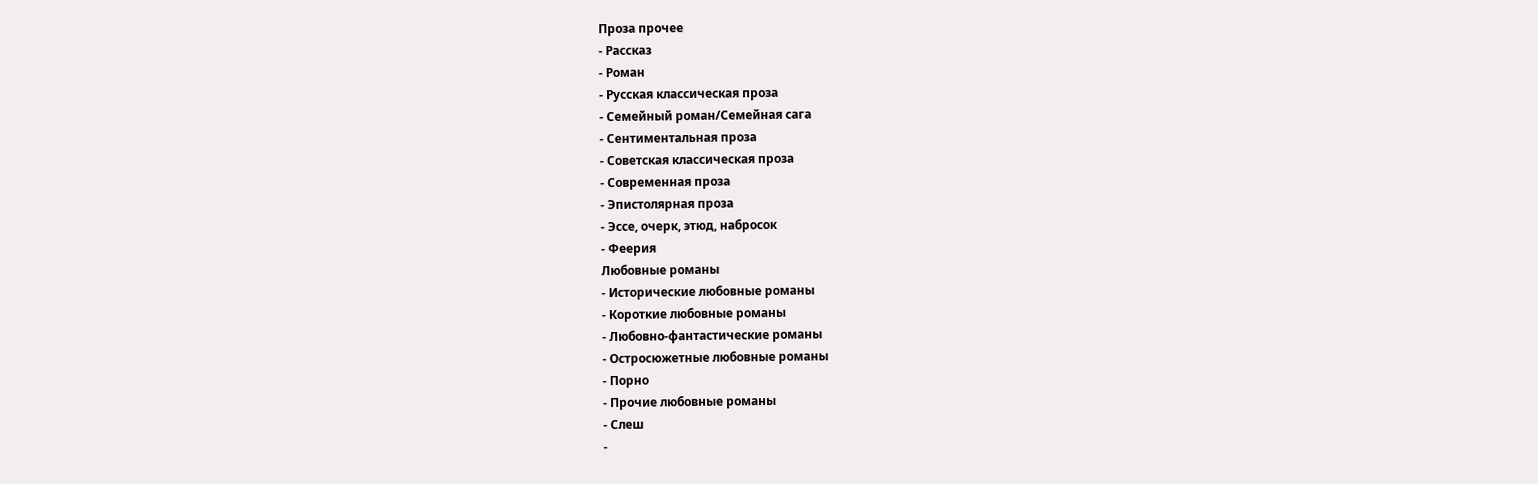Проза прочее
- Рассказ
- Роман
- Русская классическая проза
- Семейный роман/Семейная сага
- Сентиментальная проза
- Советская классическая проза
- Современная проза
- Эпистолярная проза
- Эссе, очерк, этюд, набросок
- Феерия
Любовные романы
- Исторические любовные романы
- Короткие любовные романы
- Любовно-фантастические романы
- Остросюжетные любовные романы
- Порно
- Прочие любовные романы
- Слеш
-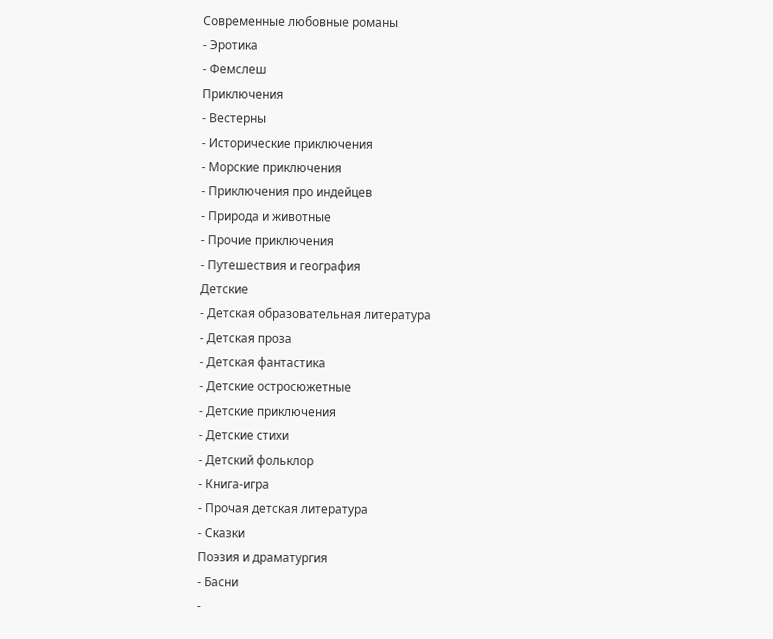Современные любовные романы
- Эротика
- Фемслеш
Приключения
- Вестерны
- Исторические приключения
- Морские приключения
- Приключения про индейцев
- Природа и животные
- Прочие приключения
- Путешествия и география
Детские
- Детская образовательная литература
- Детская проза
- Детская фантастика
- Детские остросюжетные
- Детские приключения
- Детские стихи
- Детский фольклор
- Книга-игра
- Прочая детская литература
- Сказки
Поэзия и драматургия
- Басни
-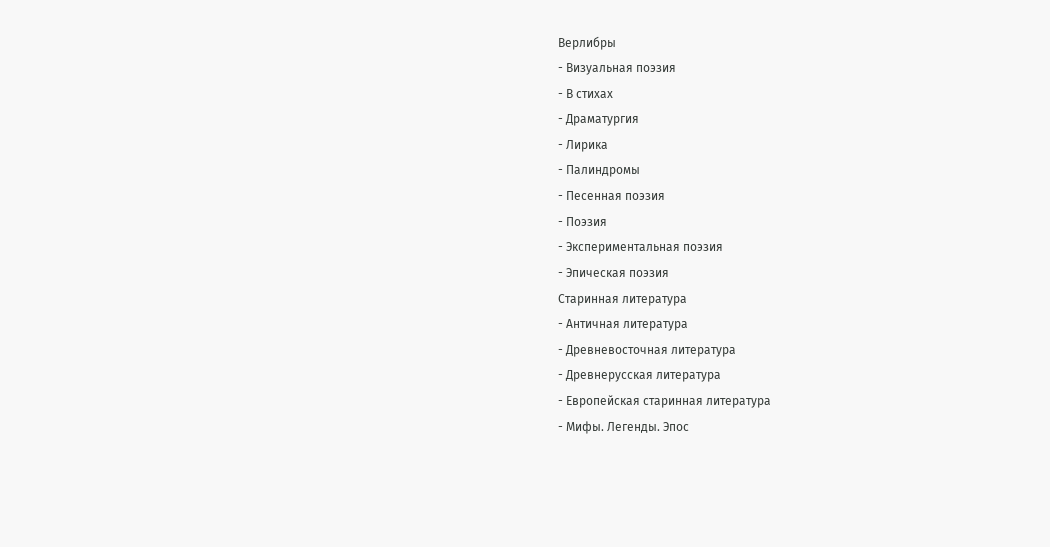Верлибры
- Визуальная поэзия
- В стихах
- Драматургия
- Лирика
- Палиндромы
- Песенная поэзия
- Поэзия
- Экспериментальная поэзия
- Эпическая поэзия
Старинная литература
- Античная литература
- Древневосточная литература
- Древнерусская литература
- Европейская старинная литература
- Мифы. Легенды. Эпос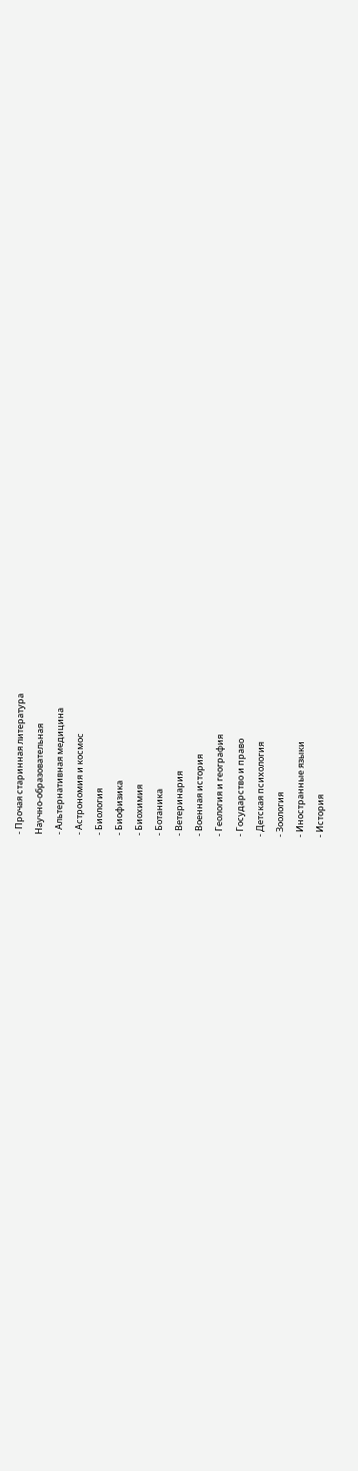- Прочая старинная литература
Научно-образовательная
- Альтернативная медицина
- Астрономия и космос
- Биология
- Биофизика
- Биохимия
- Ботаника
- Ветеринария
- Военная история
- Геология и география
- Государство и право
- Детская психология
- Зоология
- Иностранные языки
- История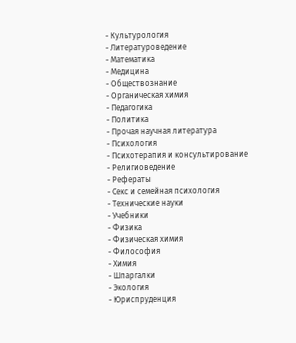- Культурология
- Литературоведение
- Математика
- Медицина
- Обществознание
- Органическая химия
- Педагогика
- Политика
- Прочая научная литература
- Психология
- Психотерапия и консультирование
- Религиоведение
- Рефераты
- Секс и семейная психология
- Технические науки
- Учебники
- Физика
- Физическая химия
- Философия
- Химия
- Шпаргалки
- Экология
- Юриспруденция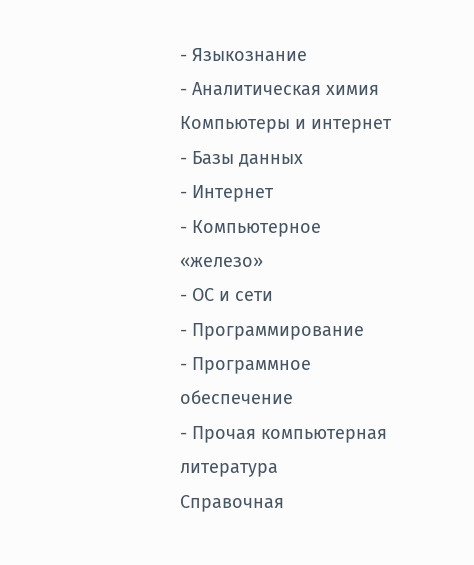- Языкознание
- Аналитическая химия
Компьютеры и интернет
- Базы данных
- Интернет
- Компьютерное «железо»
- ОС и сети
- Программирование
- Программное обеспечение
- Прочая компьютерная литература
Справочная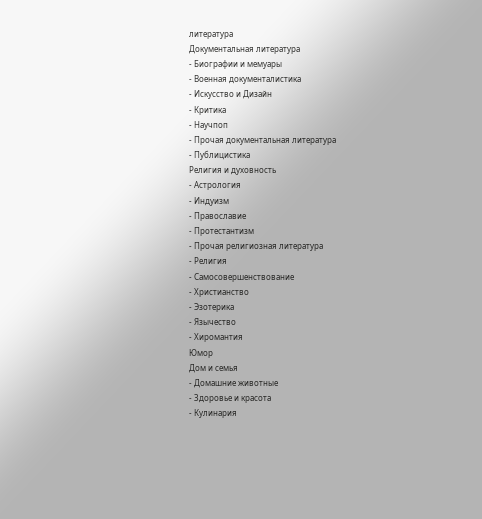литература
Документальная литература
- Биографии и мемуары
- Военная документалистика
- Искусство и Дизайн
- Критика
- Научпоп
- Прочая документальная литература
- Публицистика
Религия и духовность
- Астрология
- Индуизм
- Православие
- Протестантизм
- Прочая религиозная литература
- Религия
- Самосовершенствование
- Христианство
- Эзотерика
- Язычество
- Хиромантия
Юмор
Дом и семья
- Домашние животные
- Здоровье и красота
- Кулинария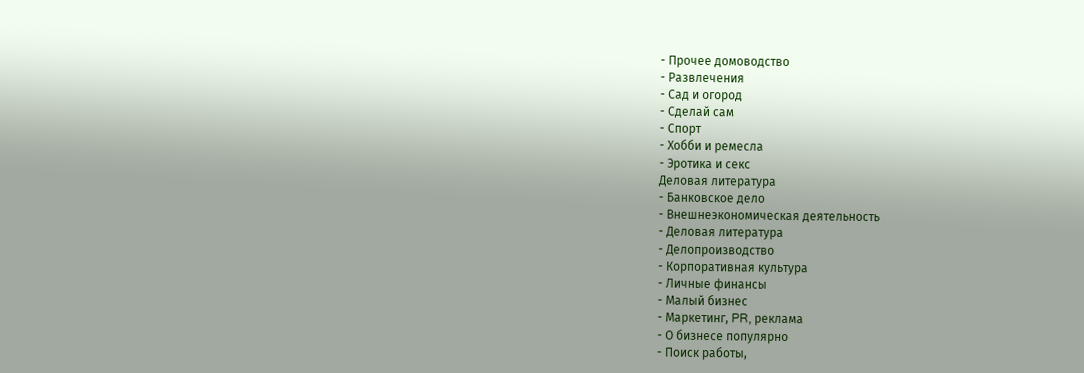- Прочее домоводство
- Развлечения
- Сад и огород
- Сделай сам
- Спорт
- Хобби и ремесла
- Эротика и секс
Деловая литература
- Банковское дело
- Внешнеэкономическая деятельность
- Деловая литература
- Делопроизводство
- Корпоративная культура
- Личные финансы
- Малый бизнес
- Маркетинг, PR, реклама
- О бизнесе популярно
- Поиск работы,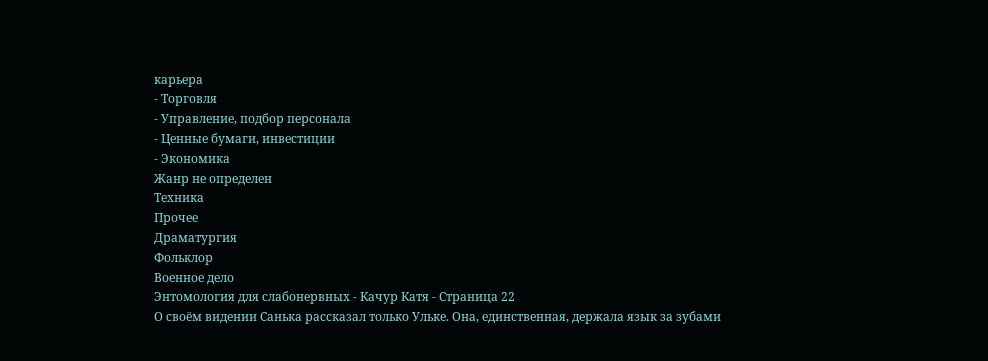карьера
- Торговля
- Управление, подбор персонала
- Ценные бумаги, инвестиции
- Экономика
Жанр не определен
Техника
Прочее
Драматургия
Фольклор
Военное дело
Энтомология для слабонервных - Качур Катя - Страница 22
О своём видении Санька рассказал только Ульке. Она, единственная, держала язык за зубами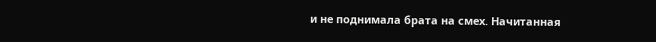и не поднимала брата на смех. Начитанная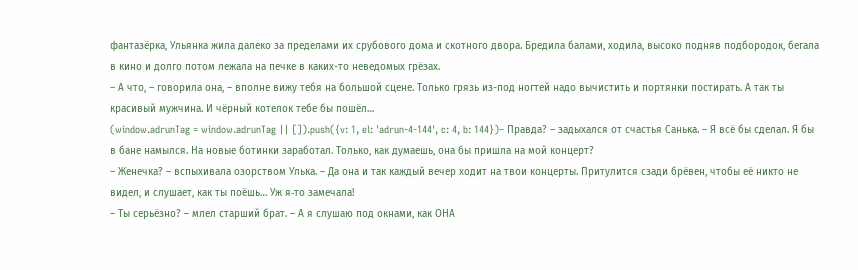фантазёрка, Ульянка жила далеко за пределами их срубового дома и скотного двора. Бредила балами, ходила, высоко подняв подбородок, бегала в кино и долго потом лежала на печке в каких-то неведомых грёзах.
– А что, – говорила она, – вполне вижу тебя на большой сцене. Только грязь из-под ногтей надо вычистить и портянки постирать. А так ты красивый мужчина. И чёрный котелок тебе бы пошёл…
(window.adrunTag = window.adrunTag || []).push({v: 1, el: 'adrun-4-144', c: 4, b: 144})– Правда? – задыхался от счастья Санька. – Я всё бы сделал. Я бы в бане намылся. На новые ботинки заработал. Только, как думаешь, она бы пришла на мой концерт?
– Женечка? – вспыхивала озорством Улька. – Да она и так каждый вечер ходит на твои концерты. Притулится сзади брёвен, чтобы её никто не видел, и слушает, как ты поёшь… Уж я‐то замечала!
– Ты серьёзно? – млел старший брат. – А я слушаю под окнами, как ОНА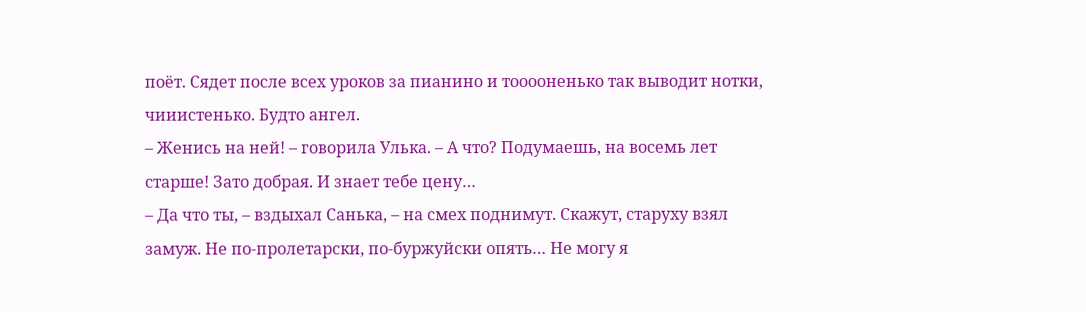поёт. Сядет после всех уроков за пианино и тооооненько так выводит нотки, чииистенько. Будто ангел.
– Женись на ней! – говорила Улька. – А что? Подумаешь, на восемь лет старше! Зато добрая. И знает тебе цену…
– Да что ты, – вздыхал Санька, – на смех поднимут. Скажут, старуху взял замуж. Не по-пролетарски, по-буржуйски опять… Не могу я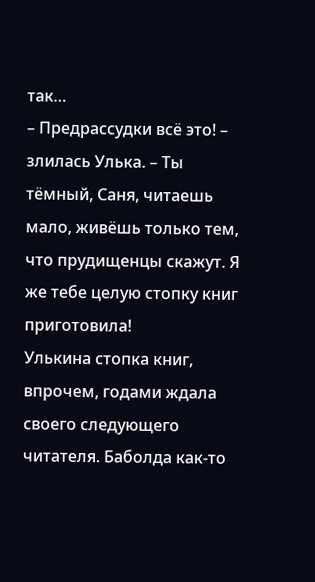так…
– Предрассудки всё это! – злилась Улька. – Ты тёмный, Саня, читаешь мало, живёшь только тем, что прудищенцы скажут. Я же тебе целую стопку книг приготовила!
Улькина стопка книг, впрочем, годами ждала своего следующего читателя. Баболда как-то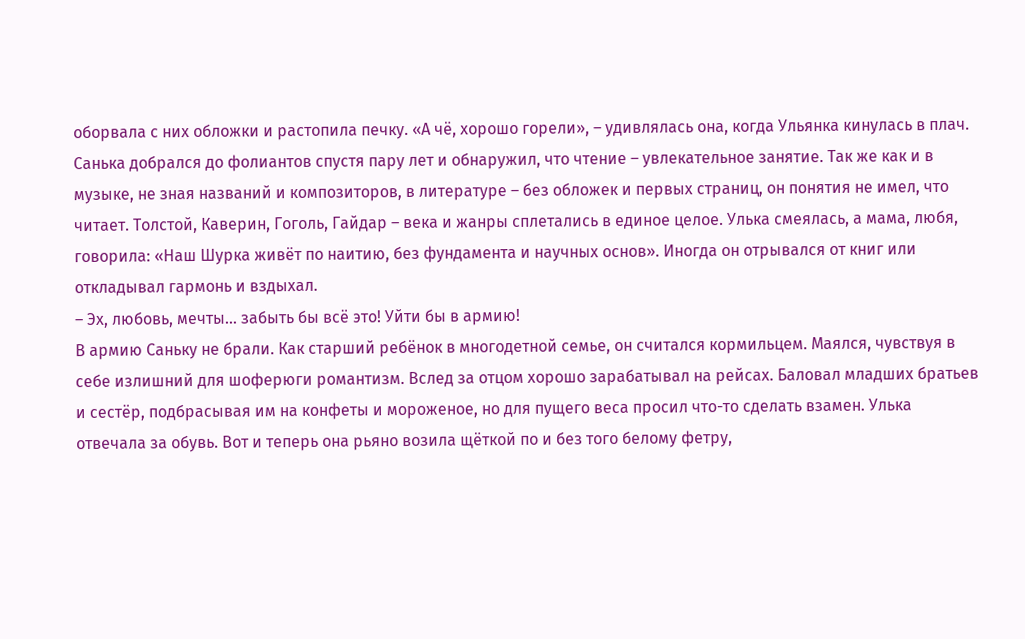оборвала с них обложки и растопила печку. «А чё, хорошо горели», – удивлялась она, когда Ульянка кинулась в плач. Санька добрался до фолиантов спустя пару лет и обнаружил, что чтение – увлекательное занятие. Так же как и в музыке, не зная названий и композиторов, в литературе – без обложек и первых страниц, он понятия не имел, что читает. Толстой, Каверин, Гоголь, Гайдар – века и жанры сплетались в единое целое. Улька смеялась, а мама, любя, говорила: «Наш Шурка живёт по наитию, без фундамента и научных основ». Иногда он отрывался от книг или откладывал гармонь и вздыхал.
– Эх, любовь, мечты… забыть бы всё это! Уйти бы в армию!
В армию Саньку не брали. Как старший ребёнок в многодетной семье, он считался кормильцем. Маялся, чувствуя в себе излишний для шоферюги романтизм. Вслед за отцом хорошо зарабатывал на рейсах. Баловал младших братьев и сестёр, подбрасывая им на конфеты и мороженое, но для пущего веса просил что-то сделать взамен. Улька отвечала за обувь. Вот и теперь она рьяно возила щёткой по и без того белому фетру,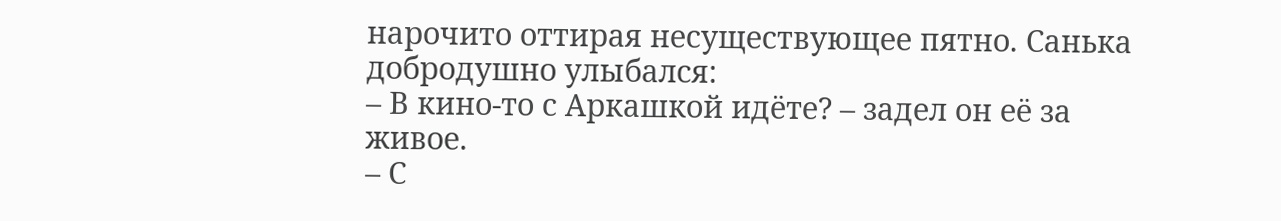нарочито оттирая несуществующее пятно. Санька добродушно улыбался:
– В кино-то с Аркашкой идёте? – задел он её за живое.
– С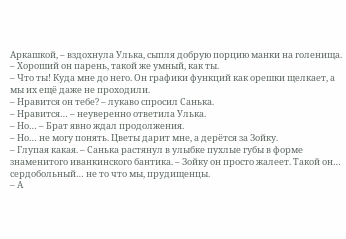Аркашкой, – вздохнула Улька, сыпля добрую порцию манки на голенища.
– Хороший он парень, такой же умный, как ты.
– Что ты! Куда мне до него. Он графики функций как орешки щелкает, а мы их ещё даже не проходили.
– Нравится он тебе? – лукаво спросил Санька.
– Нравится… – неуверенно ответила Улька.
– Но… – Брат явно ждал продолжения.
– Но… не могу понять. Цветы дарит мне, а дерётся за Зойку.
– Глупая какая. – Санька растянул в улыбке пухлые губы в форме знаменитого иванкинского бантика. – Зойку он просто жалеет. Такой он… сердобольный… не то что мы, прудищенцы.
– А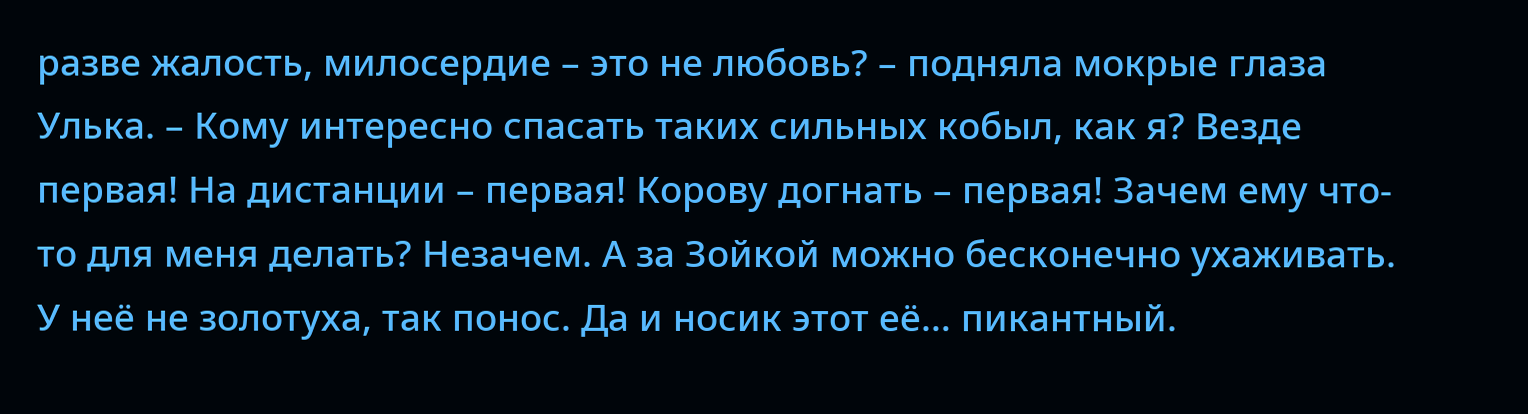разве жалость, милосердие – это не любовь? – подняла мокрые глаза Улька. – Кому интересно спасать таких сильных кобыл, как я? Везде первая! На дистанции – первая! Корову догнать – первая! Зачем ему что-то для меня делать? Незачем. А за Зойкой можно бесконечно ухаживать. У неё не золотуха, так понос. Да и носик этот её… пикантный.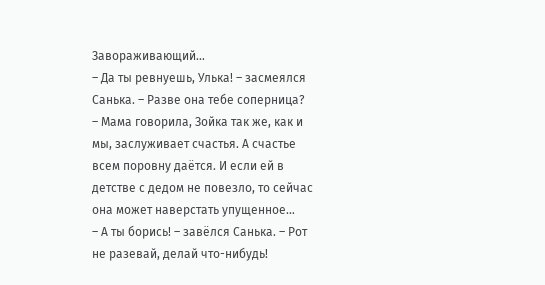Завораживающий…
– Да ты ревнуешь, Улька! – засмеялся Санька. – Разве она тебе соперница?
– Мама говорила, Зойка так же, как и мы, заслуживает счастья. А счастье всем поровну даётся. И если ей в детстве с дедом не повезло, то сейчас она может наверстать упущенное…
– А ты борись! – завёлся Санька. – Рот не разевай, делай что-нибудь!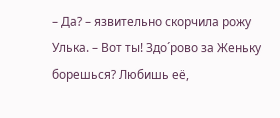– Да? – язвительно скорчила рожу Улька. – Вот ты! Здоˊрово за Женьку борешься? Любишь её,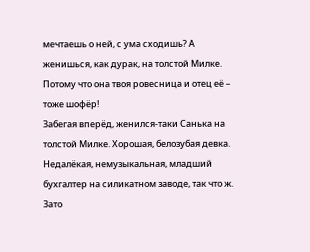мечтаешь о ней, с ума сходишь? А женишься, как дурак, на толстой Милке. Потому что она твоя ровесница и отец её – тоже шофёр!
Забегая вперёд, женился-таки Санька на толстой Милке. Хорошая, белозубая девка. Недалёкая, немузыкальная, младший бухгалтер на силикатном заводе, так что ж. Зато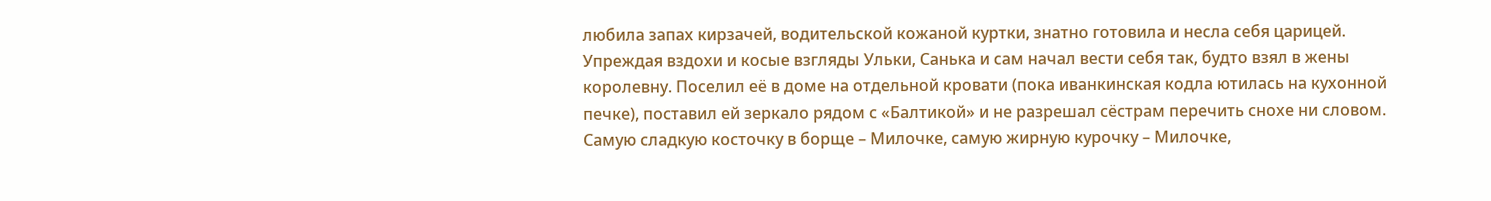любила запах кирзачей, водительской кожаной куртки, знатно готовила и несла себя царицей. Упреждая вздохи и косые взгляды Ульки, Санька и сам начал вести себя так, будто взял в жены королевну. Поселил её в доме на отдельной кровати (пока иванкинская кодла ютилась на кухонной печке), поставил ей зеркало рядом с «Балтикой» и не разрешал сёстрам перечить снохе ни словом. Самую сладкую косточку в борще – Милочке, самую жирную курочку – Милочке,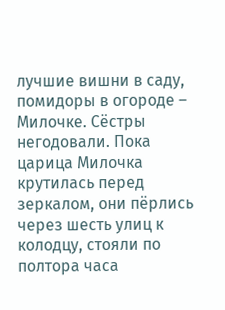лучшие вишни в саду, помидоры в огороде – Милочке. Сёстры негодовали. Пока царица Милочка крутилась перед зеркалом, они пёрлись через шесть улиц к колодцу, стояли по полтора часа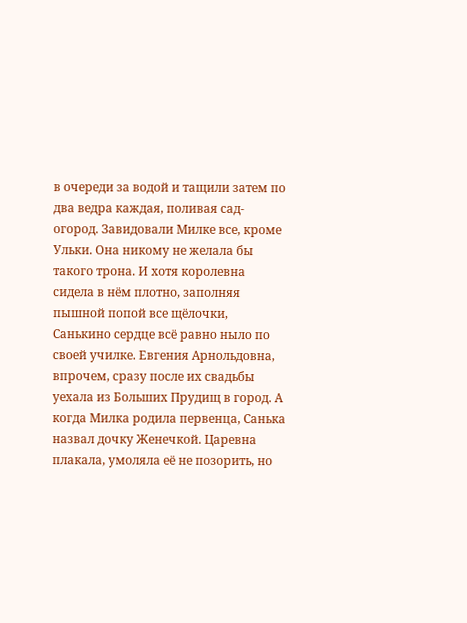в очереди за водой и тащили затем по два ведра каждая, поливая сад-огород. Завидовали Милке все, кроме Ульки. Она никому не желала бы такого трона. И хотя королевна сидела в нём плотно, заполняя пышной попой все щёлочки, Санькино сердце всё равно ныло по своей училке. Евгения Арнольдовна, впрочем, сразу после их свадьбы уехала из Больших Прудищ в город. А когда Милка родила первенца, Санька назвал дочку Женечкой. Царевна плакала, умоляла её не позорить, но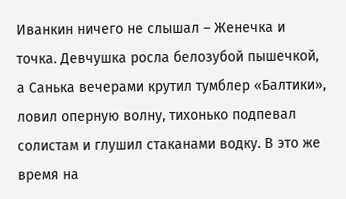Иванкин ничего не слышал – Женечка и точка. Девчушка росла белозубой пышечкой, а Санька вечерами крутил тумблер «Балтики», ловил оперную волну, тихонько подпевал солистам и глушил стаканами водку. В это же время на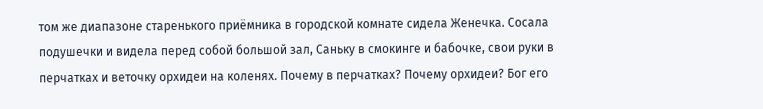том же диапазоне старенького приёмника в городской комнате сидела Женечка. Сосала подушечки и видела перед собой большой зал, Саньку в смокинге и бабочке, свои руки в перчатках и веточку орхидеи на коленях. Почему в перчатках? Почему орхидеи? Бог его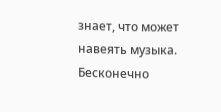знает, что может навеять музыка. Бесконечно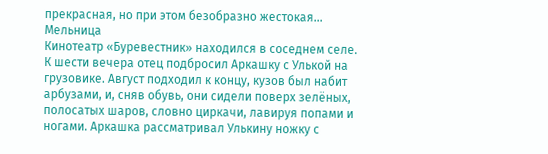прекрасная, но при этом безобразно жестокая…
Мельница
Кинотеатр «Буревестник» находился в соседнем селе. К шести вечера отец подбросил Аркашку с Улькой на грузовике. Август подходил к концу, кузов был набит арбузами, и, сняв обувь, они сидели поверх зелёных, полосатых шаров, словно циркачи, лавируя попами и ногами. Аркашка рассматривал Улькину ножку с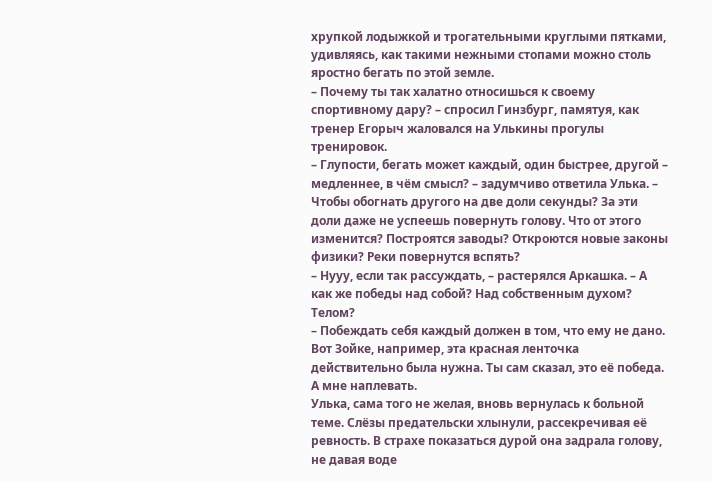хрупкой лодыжкой и трогательными круглыми пятками, удивляясь, как такими нежными стопами можно столь яростно бегать по этой земле.
– Почему ты так халатно относишься к своему спортивному дару? – спросил Гинзбург, памятуя, как тренер Егорыч жаловался на Улькины прогулы тренировок.
– Глупости, бегать может каждый, один быстрее, другой – медленнее, в чём смысл? – задумчиво ответила Улька. – Чтобы обогнать другого на две доли секунды? За эти доли даже не успеешь повернуть голову. Что от этого изменится? Построятся заводы? Откроются новые законы физики? Реки повернутся вспять?
– Нууу, если так рассуждать, – растерялся Аркашка. – А как же победы над собой? Над собственным духом? Телом?
– Побеждать себя каждый должен в том, что ему не дано. Вот Зойке, например, эта красная ленточка действительно была нужна. Ты сам сказал, это её победа. А мне наплевать.
Улька, сама того не желая, вновь вернулась к больной теме. Слёзы предательски хлынули, рассекречивая её ревность. В страхе показаться дурой она задрала голову, не давая воде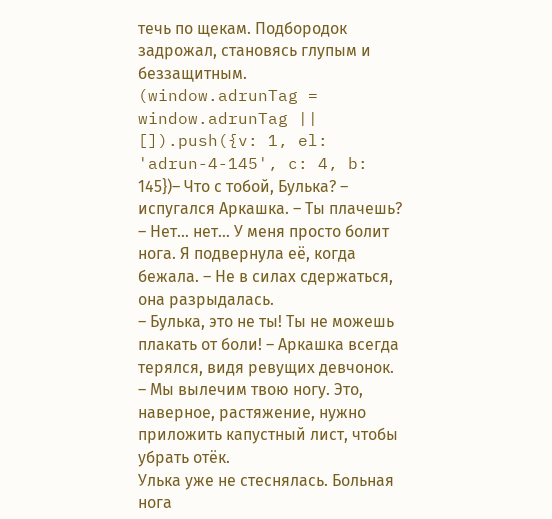течь по щекам. Подбородок задрожал, становясь глупым и беззащитным.
(window.adrunTag = window.adrunTag || []).push({v: 1, el: 'adrun-4-145', c: 4, b: 145})– Что с тобой, Булька? – испугался Аркашка. – Ты плачешь?
– Нет… нет… У меня просто болит нога. Я подвернула её, когда бежала. – Не в силах сдержаться, она разрыдалась.
– Булька, это не ты! Ты не можешь плакать от боли! – Аркашка всегда терялся, видя ревущих девчонок. – Мы вылечим твою ногу. Это, наверное, растяжение, нужно приложить капустный лист, чтобы убрать отёк.
Улька уже не стеснялась. Больная нога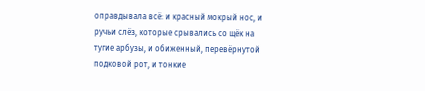оправдывала всё: и красный мокрый нос, и ручьи слёз, которые срывались со щёк на тугие арбузы, и обиженный, перевёрнутой подковой рот, и тонкие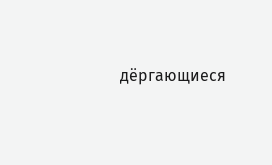дёргающиеся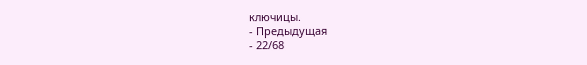ключицы.
- Предыдущая
- 22/68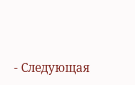- Следующая